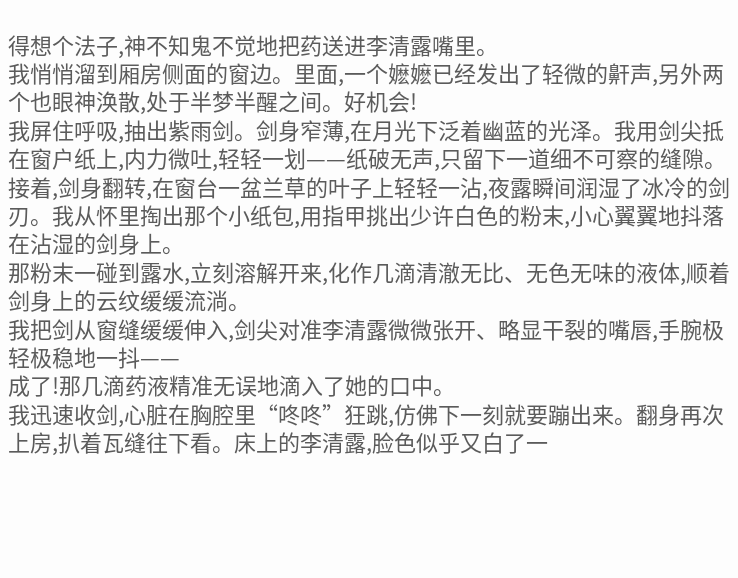得想个法子,神不知鬼不觉地把药送进李清露嘴里。
我悄悄溜到厢房侧面的窗边。里面,一个嬷嬷已经发出了轻微的鼾声,另外两个也眼神涣散,处于半梦半醒之间。好机会!
我屏住呼吸,抽出紫雨剑。剑身窄薄,在月光下泛着幽蓝的光泽。我用剑尖抵在窗户纸上,内力微吐,轻轻一划——纸破无声,只留下一道细不可察的缝隙。
接着,剑身翻转,在窗台一盆兰草的叶子上轻轻一沾,夜露瞬间润湿了冰冷的剑刃。我从怀里掏出那个小纸包,用指甲挑出少许白色的粉末,小心翼翼地抖落在沾湿的剑身上。
那粉末一碰到露水,立刻溶解开来,化作几滴清澈无比、无色无味的液体,顺着剑身上的云纹缓缓流淌。
我把剑从窗缝缓缓伸入,剑尖对准李清露微微张开、略显干裂的嘴唇,手腕极轻极稳地一抖——
成了!那几滴药液精准无误地滴入了她的口中。
我迅速收剑,心脏在胸腔里“咚咚”狂跳,仿佛下一刻就要蹦出来。翻身再次上房,扒着瓦缝往下看。床上的李清露,脸色似乎又白了一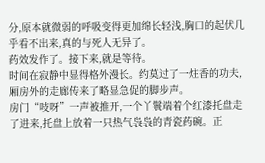分,原本就微弱的呼吸变得更加绵长轻浅,胸口的起伏几乎看不出来,真的与死人无异了。
药效发作了。接下来,就是等待。
时间在寂静中显得格外漫长。约莫过了一炷香的功夫,厢房外的走廊传来了略显急促的脚步声。
房门“吱呀”一声被推开,一个丫鬟端着个红漆托盘走了进来,托盘上放着一只热气袅袅的青瓷药碗。正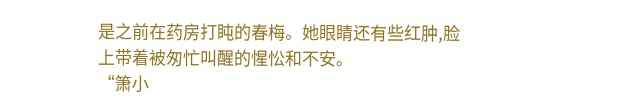是之前在药房打盹的春梅。她眼睛还有些红肿,脸上带着被匆忙叫醒的惺忪和不安。
“箫小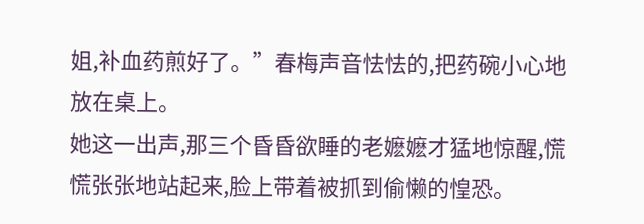姐,补血药煎好了。”春梅声音怯怯的,把药碗小心地放在桌上。
她这一出声,那三个昏昏欲睡的老嬷嬷才猛地惊醒,慌慌张张地站起来,脸上带着被抓到偷懒的惶恐。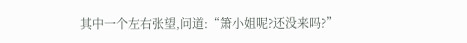其中一个左右张望,问道:“箫小姐呢?还没来吗?”